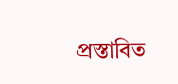প্রস্তাবিত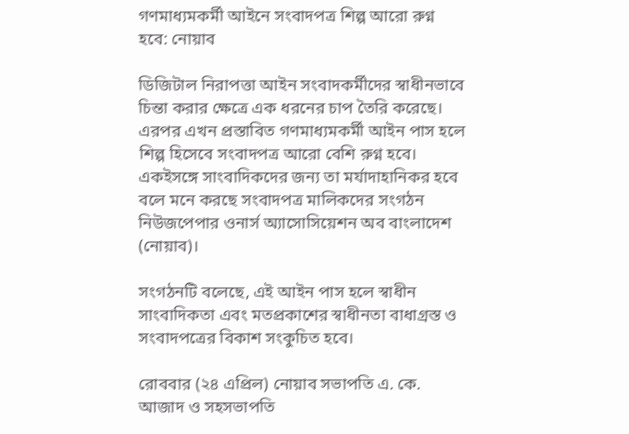গণমাধ্যমকর্মী আইনে সংবাদপত্র শিল্প আরো রুগ্ন হবে: নোয়াব

ডিজিটাল নিরাপত্তা আইন সংবাদকর্মীদের স্বাধীনভাবে চিন্তা করার ক্ষেত্রে এক ধরনের চাপ তৈরি করেছে। এরপর এখন প্রস্তাবিত গণমাধ্যমকর্মী আইন পাস হলে শিল্প হিসেবে সংবাদপত্র আরো বেশি রুগ্ন হবে। একইসঙ্গে সাংবাদিকদের জন্য তা মর্যাদাহানিকর হবে বলে মনে করছে সংবাদপত্র মালিকদের সংগঠন নিউজপেপার ওনার্স অ্যাসোসিয়েশন অব বাংলাদেশ (নোয়াব)।

সংগঠনটি বলেছে, এই আইন পাস হলে স্বাধীন সাংবাদিকতা এবং মতপ্রকাশের স্বাধীনতা বাধাগ্রস্ত ও সংবাদপত্রের বিকাশ সংকুচিত হবে।

রোববার (২৪ এপ্রিল) নোয়াব সভাপতি এ. কে. আজাদ ও সহসভাপতি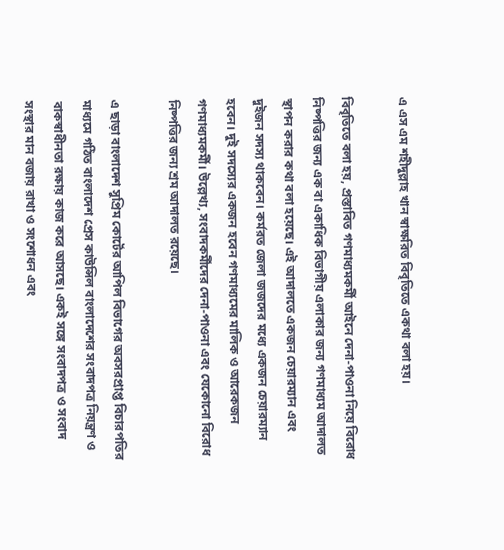এ এস এম শহীদুল্লাহ খান স্বাক্ষরিত বিবৃতিতে একথা বলা হয়।

বিবৃতিতে বলা হয়, প্রস্তাবিত গণমাধ্যমকর্মী আইনে দেনা-পাওনা নিয়ে বিরোধ নিষ্পত্তির জন্য এক বা একাধিক বিভাগীয় এলাকার জন্য গণমাধ্যম আদালত স্থাপন করার কথা বলা হয়েছে। এই আদালতে একজন চেয়ারম্যান এবং দুইজন সদস্য থাকবেন। কর্মরত জেলা জজদের মধ্যে একজন চেয়ারম্যান হবেন। দুই সদস্যের একজন হবেন গণমাধ্যমের মালিক ও আরেকজন গণমাধ্যমকর্মী। উল্লেখ্য, সংবাদকর্মীদের দেনা-পাওনা এবং যেকোনো বিরোধ নিষ্পত্তির জন্য শ্রম আদালত রয়েছে।

এ ছাড়া বাংলাদেশ সুপ্রিম কোর্টের আপিল বিভাগের অবসরপ্রাপ্ত বিচারপতির মাধ্যমে গঠিত বাংলাদেশ প্রেস কাউন্সিল বাংলাদেশের সংবাদপত্র নিয়ন্ত্রণ ও বাকস্বাধীনতা রক্ষায় কাজ করে আসছে। একই সঙ্গে সংবাদপত্র ও সংবাদ সংস্থার মান বজায় রাখা ও সংশোধন এবং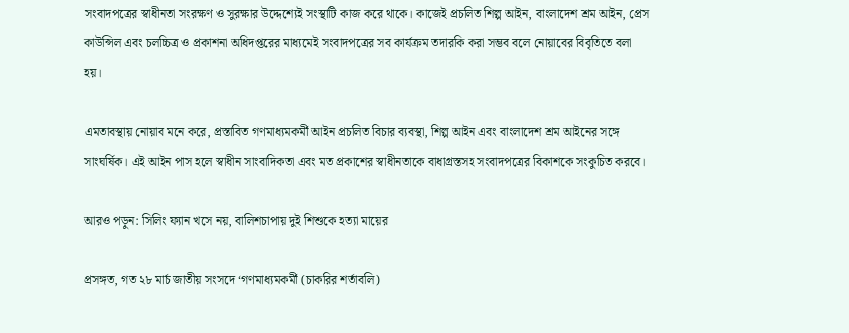সংবাদপত্রের স্বাধীনতা সংরক্ষণ ও সুরক্ষার উদ্দেশ্যেই সংস্থাটি কাজ করে থাকে। কাজেই প্রচলিত শিল্প আইন, বাংলাদেশ শ্রম আইন, প্রেস কাউন্সিল এবং চলচ্চিত্র ও প্রকাশনা অধিদপ্তরের মাধ্যমেই সংবাদপত্রের সব কার্যক্রম তদারকি করা সম্ভব বলে নোয়াবের বিবৃতিতে বলা হয়।

এমতাবস্থায় নোয়াব মনে করে, প্রস্তাবিত গণমাধ্যমকর্মী আইন প্রচলিত বিচার ব্যবস্থা, শিল্প আইন এবং বাংলাদেশ শ্রম আইনের সঙ্গে সাংঘর্ষিক। এই আইন পাস হলে স্বাধীন সাংবাদিকতা এবং মত প্রকাশের স্বাধীনতাকে বাধাগ্রস্তসহ সংবাদপত্রের বিকাশকে সংকুচিত করবে।

আরও পড়ুন: সিলিং ফ্যান খসে নয়, বালিশচাপায় দুই শিশুকে হত্যা মায়ের

প্রসঙ্গত, গত ২৮ মার্চ জাতীয় সংসদে ‘গণমাধ্যমকর্মী (চাকরির শর্তাবলি)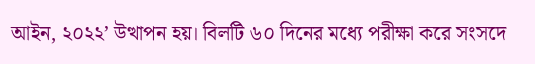আইন, ২০২২’ উত্থাপন হয়। বিলটি ৬০ দিনের মধ্যে পরীক্ষা করে সংসদে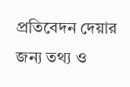প্রতিবেদন দেয়ার জন্য তথ্য ও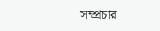সম্প্রচার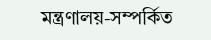মন্ত্রণালয়-সম্পর্কিত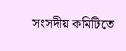সংসদীয় কমিটিতে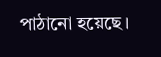পাঠানো হয়েছে।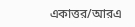একাত্তর/আরএ